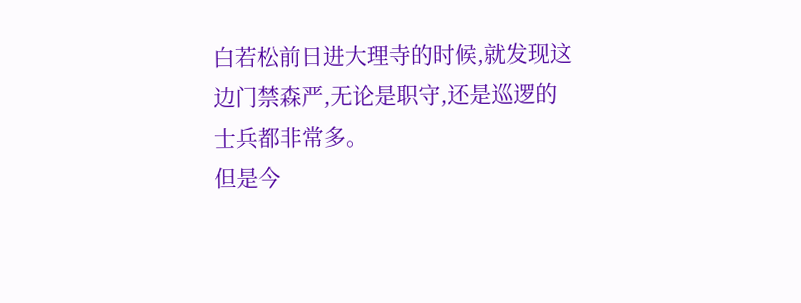白若松前日进大理寺的时候,就发现这边门禁森严,无论是职守,还是巡逻的士兵都非常多。
但是今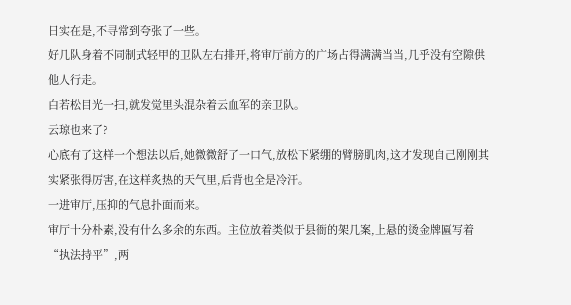日实在是,不寻常到夸张了一些。
好几队身着不同制式轻甲的卫队左右排开,将审厅前方的广场占得满满当当,几乎没有空隙供他人行走。
白若松目光一扫,就发觉里头混杂着云血军的亲卫队。
云琼也来了?
心底有了这样一个想法以后,她微微舒了一口气,放松下紧绷的臂膀肌肉,这才发现自己刚刚其实紧张得厉害,在这样炙热的天气里,后背也全是冷汗。
一进审厅,压抑的气息扑面而来。
审厅十分朴素,没有什么多余的东西。主位放着类似于县衙的架几案,上悬的烫金牌匾写着“执法持平”,两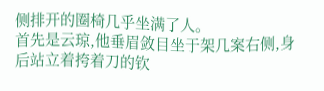侧排开的圈椅几乎坐满了人。
首先是云琼,他垂眉敛目坐于架几案右侧,身后站立着挎着刀的钦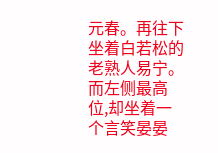元春。再往下坐着白若松的老熟人易宁。
而左侧最高位,却坐着一个言笑晏晏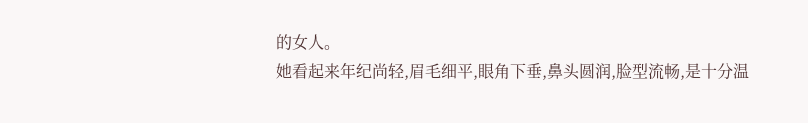的女人。
她看起来年纪尚轻,眉毛细平,眼角下垂,鼻头圆润,脸型流畅,是十分温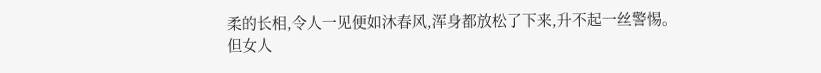柔的长相,令人一见便如沐春风,浑身都放松了下来,升不起一丝警惕。
但女人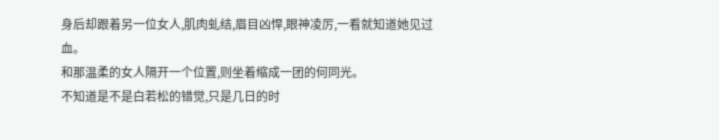身后却跟着另一位女人,肌肉虬结,眉目凶悍,眼神凌厉,一看就知道她见过血。
和那温柔的女人隔开一个位置,则坐着缩成一团的何同光。
不知道是不是白若松的错觉,只是几日的时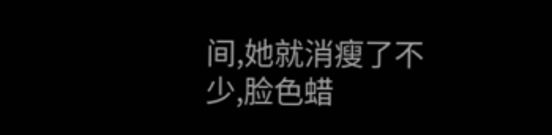间,她就消瘦了不少,脸色蜡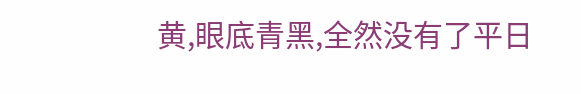黄,眼底青黑,全然没有了平日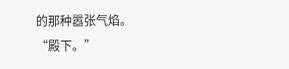的那种嚣张气焰。
“殿下。”